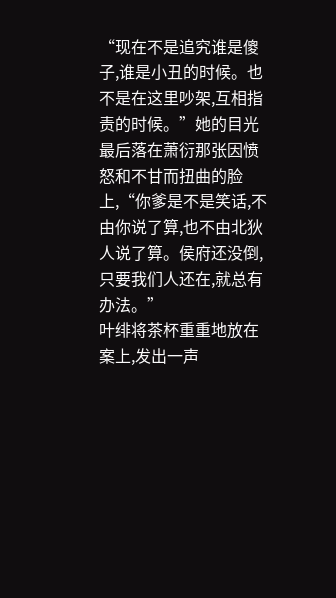“现在不是追究谁是傻子,谁是小丑的时候。也不是在这里吵架,互相指责的时候。”她的目光最后落在萧衍那张因愤怒和不甘而扭曲的脸上,“你爹是不是笑话,不由你说了算,也不由北狄人说了算。侯府还没倒,只要我们人还在,就总有办法。”
叶绯将茶杯重重地放在案上,发出一声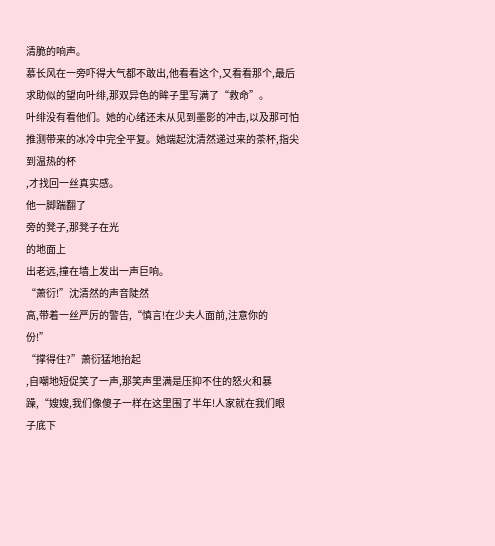清脆的响声。
慕长风在一旁吓得大气都不敢出,他看看这个,又看看那个,最后求助似的望向叶绯,那双异色的眸子里写满了“救命”。
叶绯没有看他们。她的心绪还未从见到墨影的冲击,以及那可怕推测带来的冰冷中完全平复。她端起沈清然递过来的茶杯,指尖
到温热的杯
,才找回一丝真实感。
他一脚踹翻了
旁的凳子,那凳子在光
的地面上
出老远,撞在墙上发出一声巨响。
“萧衍!”沈清然的声音陡然
高,带着一丝严厉的警告,“慎言!在少夫人面前,注意你的
份!”
“撑得住?”萧衍猛地抬起
,自嘲地短促笑了一声,那笑声里满是压抑不住的怒火和暴躁,“嫂嫂,我们像傻子一样在这里围了半年!人家就在我们眼
子底下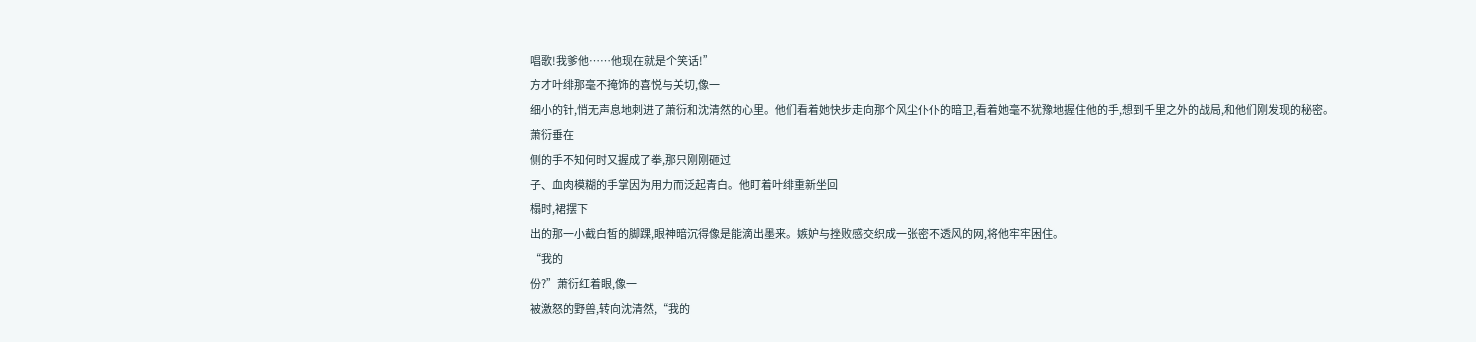唱歌!我爹他……他现在就是个笑话!”
方才叶绯那毫不掩饰的喜悦与关切,像一
细小的针,悄无声息地刺进了萧衍和沈清然的心里。他们看着她快步走向那个风尘仆仆的暗卫,看着她毫不犹豫地握住他的手,想到千里之外的战局,和他们刚发现的秘密。
萧衍垂在
侧的手不知何时又握成了拳,那只刚刚砸过
子、血肉模糊的手掌因为用力而泛起青白。他盯着叶绯重新坐回
榻时,裙摆下
出的那一小截白皙的脚踝,眼神暗沉得像是能滴出墨来。嫉妒与挫败感交织成一张密不透风的网,将他牢牢困住。
“我的
份?”萧衍红着眼,像一
被激怒的野兽,转向沈清然,“我的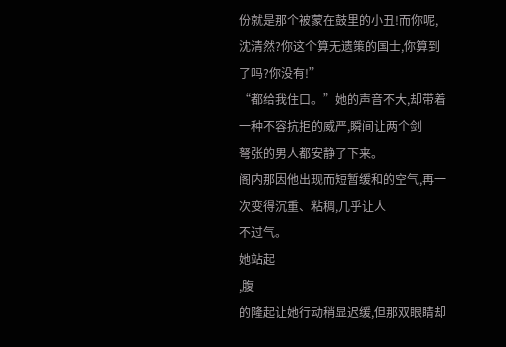份就是那个被蒙在鼓里的小丑!而你呢,沈清然?你这个算无遗策的国士,你算到了吗?你没有!”
“都给我住口。”她的声音不大,却带着一种不容抗拒的威严,瞬间让两个剑
弩张的男人都安静了下来。
阁内那因他出现而短暂缓和的空气,再一次变得沉重、粘稠,几乎让人
不过气。
她站起
,腹
的隆起让她行动稍显迟缓,但那双眼睛却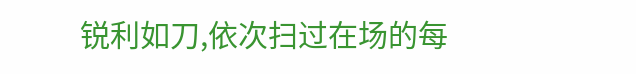锐利如刀,依次扫过在场的每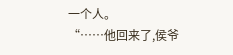一个人。
“……他回来了,侯爷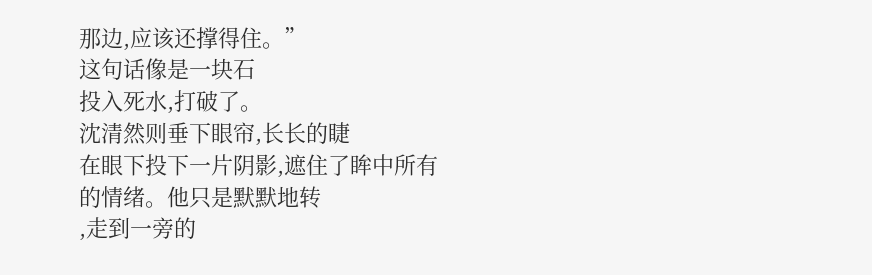那边,应该还撑得住。”
这句话像是一块石
投入死水,打破了。
沈清然则垂下眼帘,长长的睫
在眼下投下一片阴影,遮住了眸中所有的情绪。他只是默默地转
,走到一旁的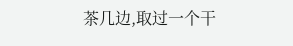茶几边,取过一个干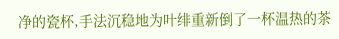净的瓷杯,手法沉稳地为叶绯重新倒了一杯温热的茶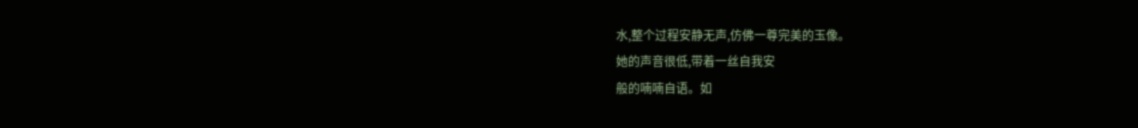水,整个过程安静无声,仿佛一尊完美的玉像。
她的声音很低,带着一丝自我安
般的喃喃自语。如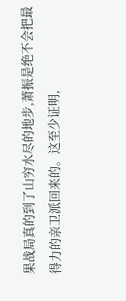果战局真的到了山穷水尽的地步,萧振是绝不会把最得力的亲卫派回来的。这至少证明,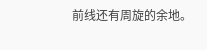前线还有周旋的余地。